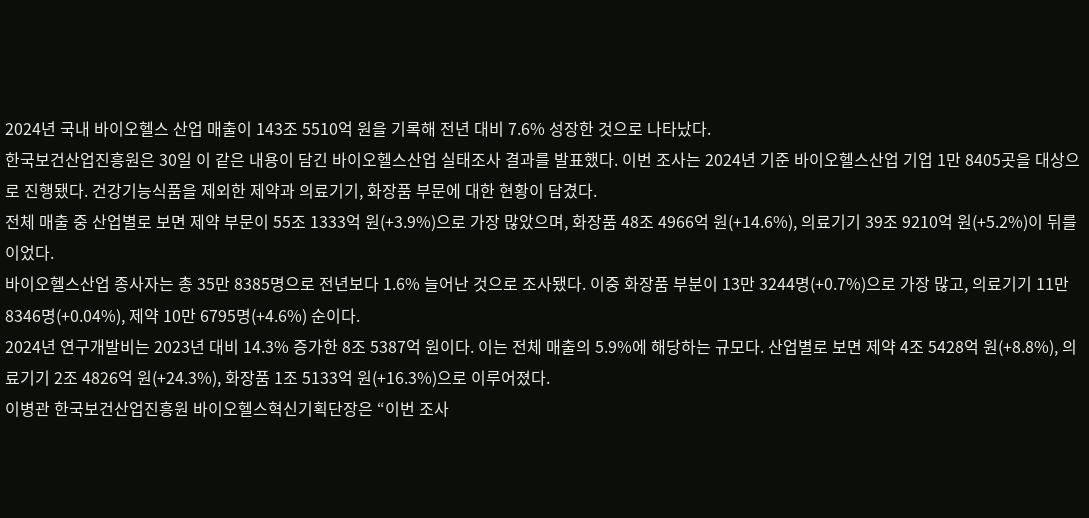2024년 국내 바이오헬스 산업 매출이 143조 5510억 원을 기록해 전년 대비 7.6% 성장한 것으로 나타났다.
한국보건산업진흥원은 30일 이 같은 내용이 담긴 바이오헬스산업 실태조사 결과를 발표했다. 이번 조사는 2024년 기준 바이오헬스산업 기업 1만 8405곳을 대상으로 진행됐다. 건강기능식품을 제외한 제약과 의료기기, 화장품 부문에 대한 현황이 담겼다.
전체 매출 중 산업별로 보면 제약 부문이 55조 1333억 원(+3.9%)으로 가장 많았으며, 화장품 48조 4966억 원(+14.6%), 의료기기 39조 9210억 원(+5.2%)이 뒤를 이었다.
바이오헬스산업 종사자는 총 35만 8385명으로 전년보다 1.6% 늘어난 것으로 조사됐다. 이중 화장품 부분이 13만 3244명(+0.7%)으로 가장 많고, 의료기기 11만 8346명(+0.04%), 제약 10만 6795명(+4.6%) 순이다.
2024년 연구개발비는 2023년 대비 14.3% 증가한 8조 5387억 원이다. 이는 전체 매출의 5.9%에 해당하는 규모다. 산업별로 보면 제약 4조 5428억 원(+8.8%), 의료기기 2조 4826억 원(+24.3%), 화장품 1조 5133억 원(+16.3%)으로 이루어졌다.
이병관 한국보건산업진흥원 바이오헬스혁신기획단장은 “이번 조사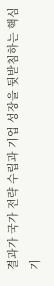결과가 국가 전략 수립과 기업 성장을 뒷받침하는 핵심 기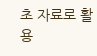초 자료로 활용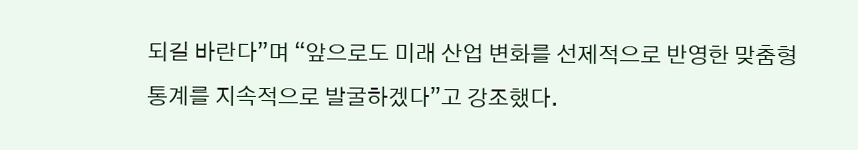되길 바란다”며 “앞으로도 미래 산업 변화를 선제적으로 반영한 맞춤형 통계를 지속적으로 발굴하겠다”고 강조했다.